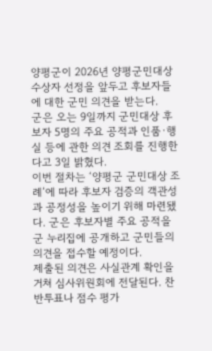양평군이 2026년 양평군민대상 수상자 선정을 앞두고 후보자들에 대한 군민 의견을 받는다.
군은 오는 9일까지 군민대상 후보자 5명의 주요 공적과 인품·행실 등에 관한 의견 조회를 진행한다고 3일 밝혔다.
이번 절차는 ‘양평군 군민대상 조례’에 따라 후보자 검증의 객관성과 공정성을 높이기 위해 마련됐다. 군은 후보자별 주요 공적을 군 누리집에 공개하고 군민들의 의견을 접수할 예정이다.
제출된 의견은 사실관계 확인을 거쳐 심사위원회에 전달된다. 찬반투표나 점수 평가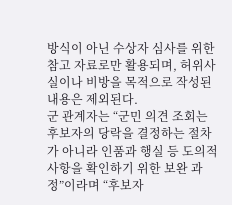방식이 아닌 수상자 심사를 위한 참고 자료로만 활용되며, 허위사실이나 비방을 목적으로 작성된 내용은 제외된다.
군 관계자는 “군민 의견 조회는 후보자의 당락을 결정하는 절차가 아니라 인품과 행실 등 도의적 사항을 확인하기 위한 보완 과정”이라며 “후보자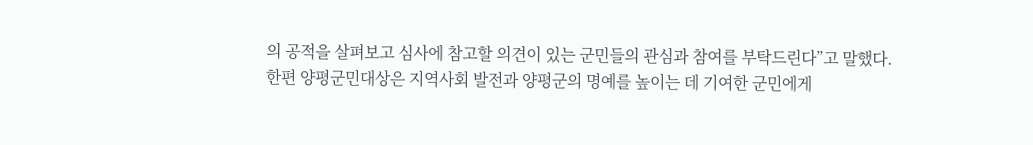의 공적을 살펴보고 심사에 참고할 의견이 있는 군민들의 관심과 참여를 부탁드린다”고 말했다.
한편 양평군민대상은 지역사회 발전과 양평군의 명예를 높이는 데 기여한 군민에게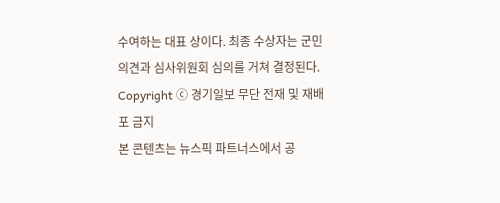수여하는 대표 상이다. 최종 수상자는 군민 의견과 심사위원회 심의를 거쳐 결정된다.
Copyright ⓒ 경기일보 무단 전재 및 재배포 금지
본 콘텐츠는 뉴스픽 파트너스에서 공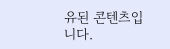유된 콘텐츠입니다.